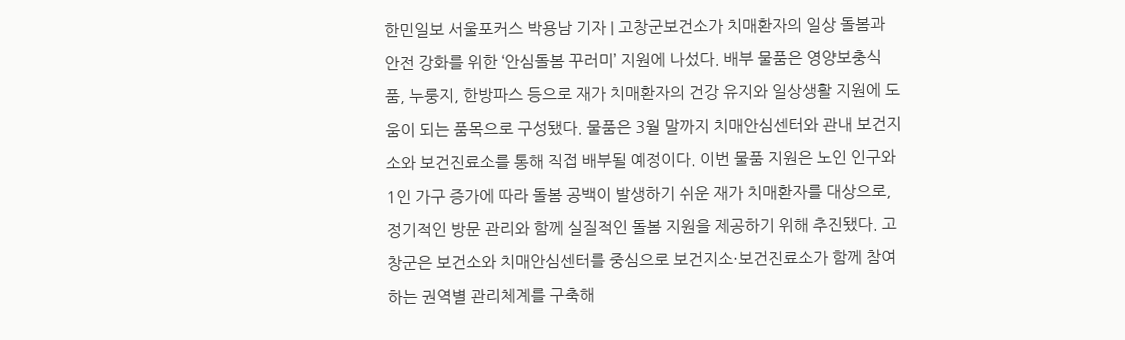한민일보 서울포커스 박용남 기자 | 고창군보건소가 치매환자의 일상 돌봄과 안전 강화를 위한 ‘안심돌봄 꾸러미’ 지원에 나섰다. 배부 물품은 영양보충식품, 누룽지, 한방파스 등으로 재가 치매환자의 건강 유지와 일상생활 지원에 도움이 되는 품목으로 구성됐다. 물품은 3월 말까지 치매안심센터와 관내 보건지소와 보건진료소를 통해 직접 배부될 예정이다. 이번 물품 지원은 노인 인구와 1인 가구 증가에 따라 돌봄 공백이 발생하기 쉬운 재가 치매환자를 대상으로, 정기적인 방문 관리와 함께 실질적인 돌봄 지원을 제공하기 위해 추진됐다. 고창군은 보건소와 치매안심센터를 중심으로 보건지소·보건진료소가 함께 참여하는 권역별 관리체계를 구축해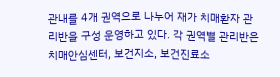관내를 4개 권역으로 나누어 재가 치매환자 관리반을 구성 운영하고 있다. 각 권역별 관리반은 치매안심센터, 보건지소, 보건진료소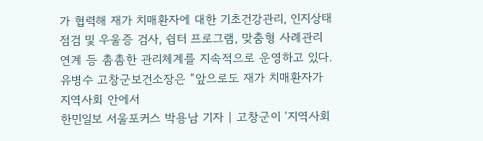가 협력해 재가 치매환자에 대한 기초건강관리, 인지상태 점검 및 우울증 검사, 쉼터 프로그램, 맞춤형 사례관리 연계 등 촘촘한 관리체계를 지속적으로 운영하고 있다. 유병수 고창군보건소장은 “앞으로도 재가 치매환자가 지역사회 안에서
한민일보 서울포커스 박용남 기자 | 고창군이 ‘지역사회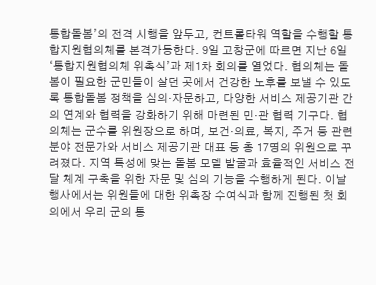통합돌봄’의 전격 시행을 앞두고, 컨트롤타워 역할을 수행할 통합지원협의체를 본격가동한다. 9일 고창군에 따르면 지난 6일 ‘통합지원협의체 위촉식’과 제1차 회의를 열었다. 협의체는 돌봄이 필요한 군민들이 살던 곳에서 건강한 노후를 보낼 수 있도록 통합돌봄 정책을 심의·자문하고, 다양한 서비스 제공기관 간의 연계와 협력을 강화하기 위해 마련된 민·관 협력 기구다. 협의체는 군수를 위원장으로 하며, 보건·의료, 복지, 주거 등 관련 분야 전문가와 서비스 제공기관 대표 등 총 17명의 위원으로 꾸려졌다. 지역 특성에 맞는 돌봄 모델 발굴과 효율적인 서비스 전달 체계 구축을 위한 자문 및 심의 기능을 수행하게 된다. 이날 행사에서는 위원들에 대한 위촉장 수여식과 함께 진행된 첫 회의에서 우리 군의 통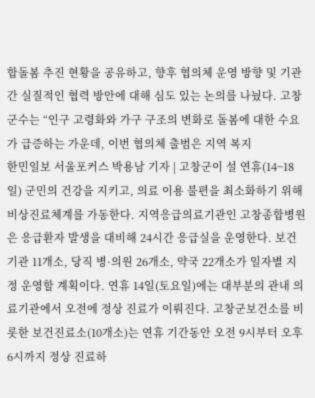합돌봄 추진 현황을 공유하고, 향후 협의체 운영 방향 및 기관 간 실질적인 협력 방안에 대해 심도 있는 논의를 나눴다. 고창군수는 “인구 고령화와 가구 구조의 변화로 돌봄에 대한 수요가 급증하는 가운데, 이번 협의체 출범은 지역 복지
한민일보 서울포커스 박용남 기자 | 고창군이 설 연휴(14~18일) 군민의 건강을 지키고, 의료 이용 불편을 최소화하기 위해 비상진료체계를 가동한다. 지역응급의료기관인 고창종합병원은 응급환자 발생을 대비해 24시간 응급실을 운영한다. 보건기관 11개소, 당직 병·의원 26개소, 약국 22개소가 일자별 지정 운영할 계획이다. 연휴 14일(토요일)에는 대부분의 관내 의료기관에서 오전에 정상 진료가 이뤄진다. 고창군보건소를 비롯한 보건진료소(10개소)는 연휴 기간동안 오전 9시부터 오후 6시까지 정상 진료하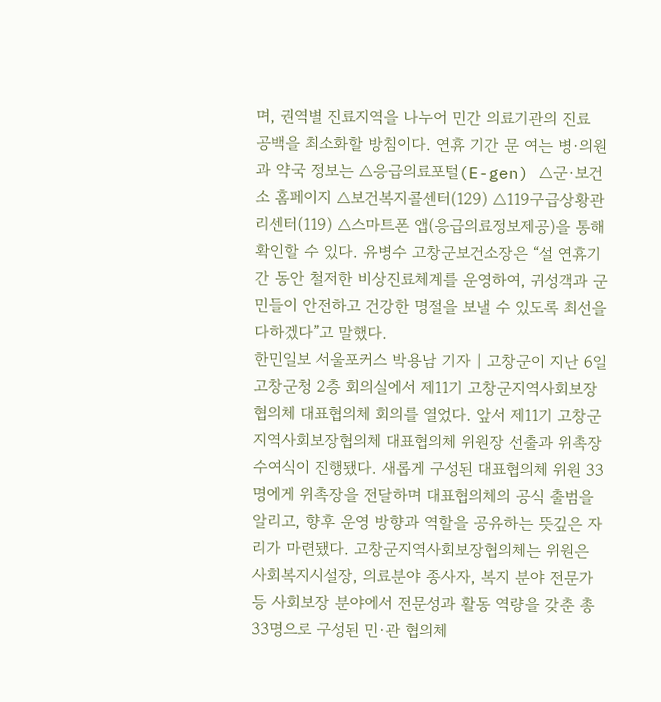며, 권역별 진료지역을 나누어 민간 의료기관의 진료 공백을 최소화할 방침이다. 연휴 기간 문 여는 병·의원과 약국 정보는 △응급의료포털(E-gen) △군·보건소 홈페이지 △보건복지콜센터(129) △119구급상황관리센터(119) △스마트폰 앱(응급의료정보제공)을 통해 확인할 수 있다. 유병수 고창군보건소장은 “설 연휴기간 동안 철저한 비상진료체계를 운영하여, 귀성객과 군민들이 안전하고 건강한 명절을 보낼 수 있도록 최선을 다하겠다”고 말했다.
한민일보 서울포커스 박용남 기자 | 고창군이 지난 6일 고창군청 2층 회의실에서 제11기 고창군지역사회보장협의체 대표협의체 회의를 열었다. 앞서 제11기 고창군지역사회보장협의체 대표협의체 위원장 선출과 위촉장 수여식이 진행됐다. 새롭게 구성된 대표협의체 위원 33명에게 위촉장을 전달하며 대표협의체의 공식 출범을 알리고, 향후 운영 방향과 역할을 공유하는 뜻깊은 자리가 마련됐다. 고창군지역사회보장협의체는 위원은 사회복지시설장, 의료분야 종사자, 복지 분야 전문가 등 사회보장 분야에서 전문성과 활동 역량을 갖춘 총 33명으로 구성된 민·관 협의체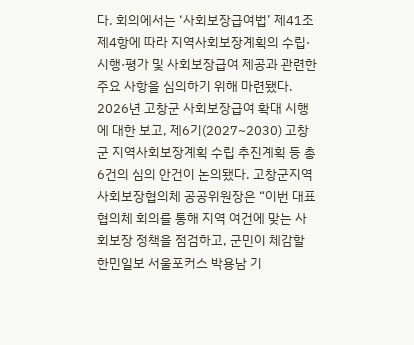다. 회의에서는 ‘사회보장급여법’ 제41조 제4항에 따라 지역사회보장계획의 수립·시행·평가 및 사회보장급여 제공과 관련한 주요 사항을 심의하기 위해 마련됐다. 2026년 고창군 사회보장급여 확대 시행에 대한 보고, 제6기(2027~2030) 고창군 지역사회보장계획 수립 추진계획 등 총 6건의 심의 안건이 논의됐다. 고창군지역사회보장협의체 공공위원장은 “이번 대표협의체 회의를 통해 지역 여건에 맞는 사회보장 정책을 점검하고, 군민이 체감할
한민일보 서울포커스 박용남 기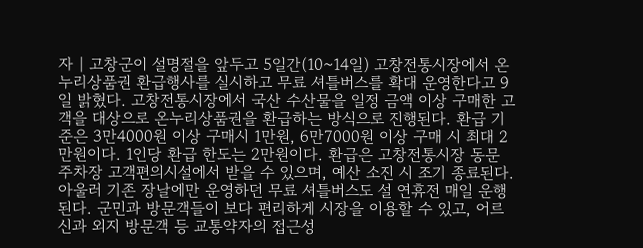자 | 고창군이 설명절을 앞두고 5일간(10~14일) 고창전통시장에서 온누리상품권 환급행사를 실시하고 무료 셔틀버스를 확대 운영한다고 9일 밝혔다. 고창전통시장에서 국산 수산물을 일정 금액 이상 구매한 고객을 대상으로 온누리상품권을 환급하는 방식으로 진행된다. 환급 기준은 3만4000원 이상 구매시 1만원, 6만7000원 이상 구매 시 최대 2만원이다. 1인당 환급 한도는 2만원이다. 환급은 고창전통시장 동문 주차장 고객편의시설에서 받을 수 있으며, 예산 소진 시 조기 종료된다. 아울러 기존 장날에만 운영하던 무료 셔틀버스도 설 연휴전 매일 운행된다. 군민과 방문객들이 보다 편리하게 시장을 이용할 수 있고, 어르신과 외지 방문객 등 교통약자의 접근성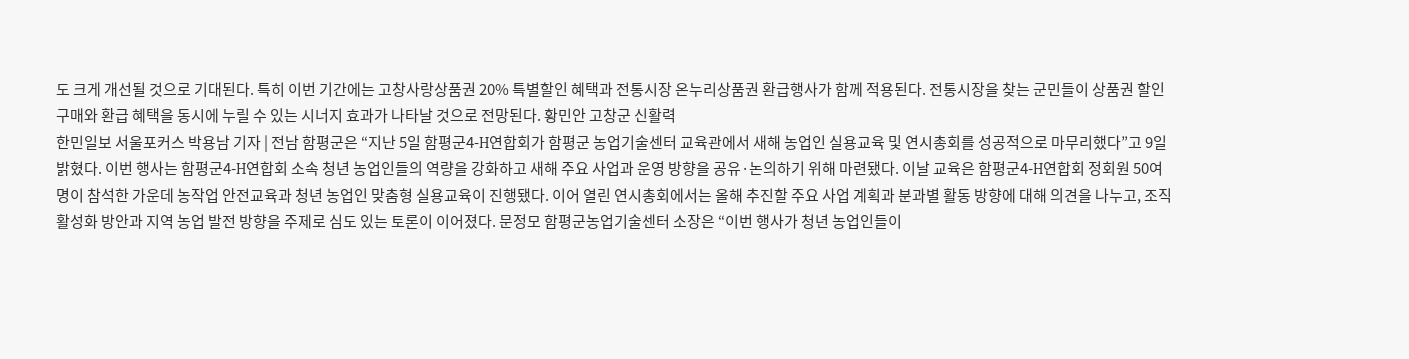도 크게 개선될 것으로 기대된다. 특히 이번 기간에는 고창사랑상품권 20% 특별할인 혜택과 전통시장 온누리상품권 환급행사가 함께 적용된다. 전통시장을 찾는 군민들이 상품권 할인 구매와 환급 혜택을 동시에 누릴 수 있는 시너지 효과가 나타날 것으로 전망된다. 황민안 고창군 신활력
한민일보 서울포커스 박용남 기자 | 전남 함평군은 “지난 5일 함평군4-H연합회가 함평군 농업기술센터 교육관에서 새해 농업인 실용교육 및 연시총회를 성공적으로 마무리했다”고 9일 밝혔다. 이번 행사는 함평군4-H연합회 소속 청년 농업인들의 역량을 강화하고 새해 주요 사업과 운영 방향을 공유·논의하기 위해 마련됐다. 이날 교육은 함평군4-H연합회 정회원 50여 명이 참석한 가운데 농작업 안전교육과 청년 농업인 맞춤형 실용교육이 진행됐다. 이어 열린 연시총회에서는 올해 추진할 주요 사업 계획과 분과별 활동 방향에 대해 의견을 나누고, 조직 활성화 방안과 지역 농업 발전 방향을 주제로 심도 있는 토론이 이어졌다. 문정모 함평군농업기술센터 소장은 “이번 행사가 청년 농업인들이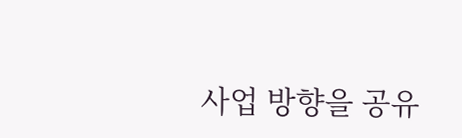사업 방향을 공유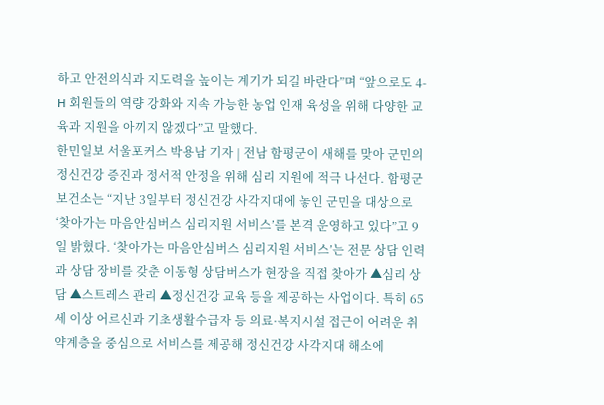하고 안전의식과 지도력을 높이는 계기가 되길 바란다”며 “앞으로도 4-H 회원들의 역량 강화와 지속 가능한 농업 인재 육성을 위해 다양한 교육과 지원을 아끼지 않겠다”고 말했다.
한민일보 서울포커스 박용남 기자 | 전남 함평군이 새해를 맞아 군민의 정신건강 증진과 정서적 안정을 위해 심리 지원에 적극 나선다. 함평군 보건소는 “지난 3일부터 정신건강 사각지대에 놓인 군민을 대상으로 ‘찾아가는 마음안심버스 심리지원 서비스’를 본격 운영하고 있다”고 9일 밝혔다. ‘찾아가는 마음안심버스 심리지원 서비스’는 전문 상담 인력과 상담 장비를 갖춘 이동형 상담버스가 현장을 직접 찾아가 ▲심리 상담 ▲스트레스 관리 ▲정신건강 교육 등을 제공하는 사업이다. 특히 65세 이상 어르신과 기초생활수급자 등 의료·복지시설 접근이 어려운 취약계층을 중심으로 서비스를 제공해 정신건강 사각지대 해소에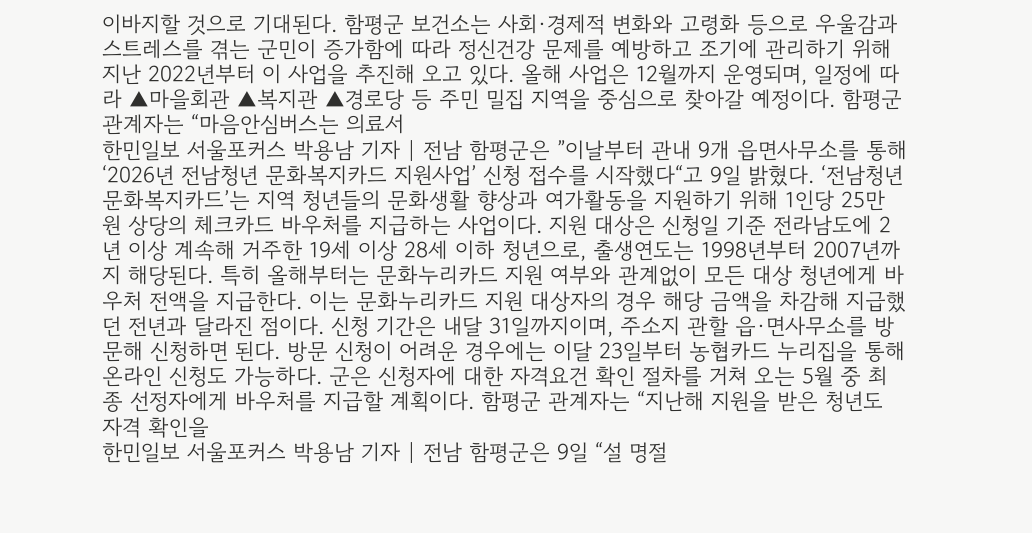이바지할 것으로 기대된다. 함평군 보건소는 사회·경제적 변화와 고령화 등으로 우울감과 스트레스를 겪는 군민이 증가함에 따라 정신건강 문제를 예방하고 조기에 관리하기 위해 지난 2022년부터 이 사업을 추진해 오고 있다. 올해 사업은 12월까지 운영되며, 일정에 따라 ▲마을회관 ▲복지관 ▲경로당 등 주민 밀집 지역을 중심으로 찾아갈 예정이다. 함평군 관계자는 “마음안심버스는 의료서
한민일보 서울포커스 박용남 기자 | 전남 함평군은 ”이날부터 관내 9개 읍면사무소를 통해 ‘2026년 전남청년 문화복지카드 지원사업’ 신청 접수를 시작했다“고 9일 밝혔다. ‘전남청년 문화복지카드’는 지역 청년들의 문화생활 향상과 여가활동을 지원하기 위해 1인당 25만 원 상당의 체크카드 바우처를 지급하는 사업이다. 지원 대상은 신청일 기준 전라남도에 2년 이상 계속해 거주한 19세 이상 28세 이하 청년으로, 출생연도는 1998년부터 2007년까지 해당된다. 특히 올해부터는 문화누리카드 지원 여부와 관계없이 모든 대상 청년에게 바우처 전액을 지급한다. 이는 문화누리카드 지원 대상자의 경우 해당 금액을 차감해 지급했던 전년과 달라진 점이다. 신청 기간은 내달 31일까지이며, 주소지 관할 읍·면사무소를 방문해 신청하면 된다. 방문 신청이 어려운 경우에는 이달 23일부터 농협카드 누리집을 통해 온라인 신청도 가능하다. 군은 신청자에 대한 자격요건 확인 절차를 거쳐 오는 5월 중 최종 선정자에게 바우처를 지급할 계획이다. 함평군 관계자는 “지난해 지원을 받은 청년도 자격 확인을
한민일보 서울포커스 박용남 기자 | 전남 함평군은 9일 “설 명절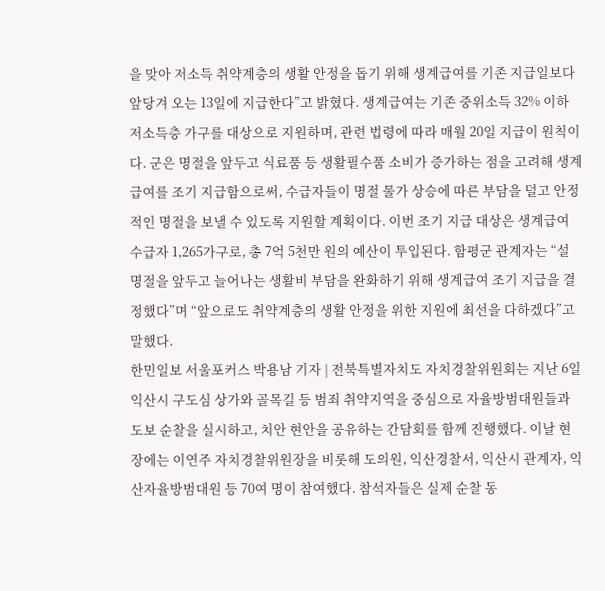을 맞아 저소득 취약계층의 생활 안정을 돕기 위해 생계급여를 기존 지급일보다 앞당겨 오는 13일에 지급한다”고 밝혔다. 생계급여는 기존 중위소득 32% 이하 저소득층 가구를 대상으로 지원하며, 관련 법령에 따라 매월 20일 지급이 원칙이다. 군은 명절을 앞두고 식료품 등 생활필수품 소비가 증가하는 점을 고려해 생계급여를 조기 지급함으로써, 수급자들이 명절 물가 상승에 따른 부담을 덜고 안정적인 명절을 보낼 수 있도록 지원할 계획이다. 이번 조기 지급 대상은 생계급여 수급자 1,265가구로, 총 7억 5천만 원의 예산이 투입된다. 함평군 관계자는 “설 명절을 앞두고 늘어나는 생활비 부담을 완화하기 위해 생계급여 조기 지급을 결정했다”며 “앞으로도 취약계층의 생활 안정을 위한 지원에 최선을 다하겠다”고 말했다.
한민일보 서울포커스 박용남 기자 | 전북특별자치도 자치경찰위원회는 지난 6일 익산시 구도심 상가와 골목길 등 범죄 취약지역을 중심으로 자율방범대원들과 도보 순찰을 실시하고, 치안 현안을 공유하는 간담회를 함께 진행했다. 이날 현장에는 이연주 자치경찰위원장을 비롯해 도의원, 익산경찰서, 익산시 관계자, 익산자율방범대원 등 70여 명이 참여했다. 참석자들은 실제 순찰 동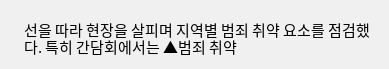선을 따라 현장을 살피며 지역별 범죄 취약 요소를 점검했다. 특히 간담회에서는 ▲범죄 취약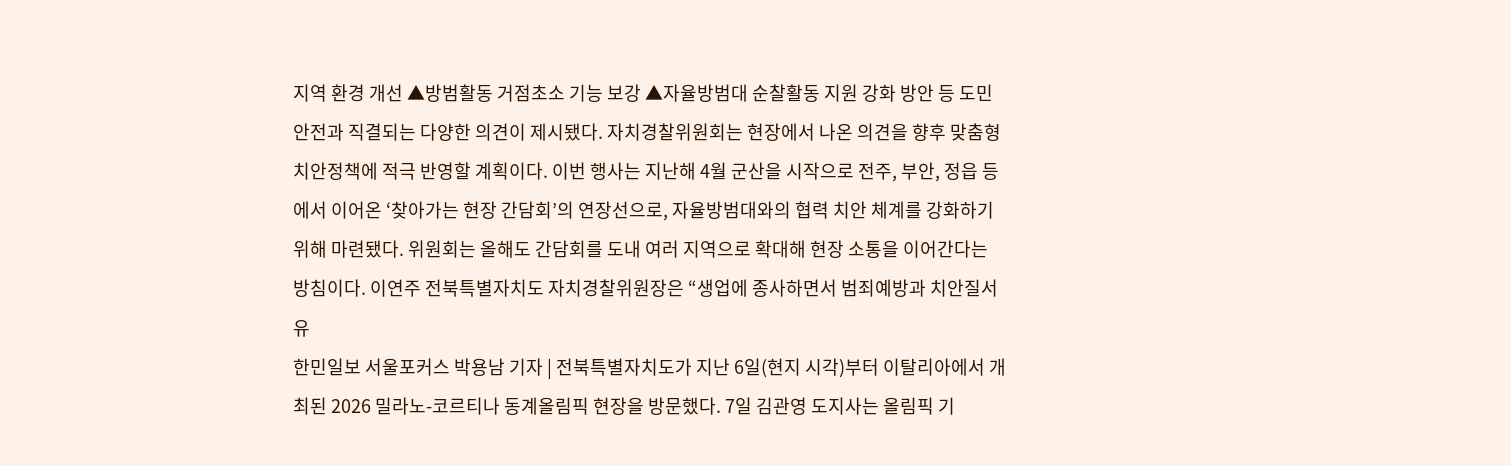지역 환경 개선 ▲방범활동 거점초소 기능 보강 ▲자율방범대 순찰활동 지원 강화 방안 등 도민 안전과 직결되는 다양한 의견이 제시됐다. 자치경찰위원회는 현장에서 나온 의견을 향후 맞춤형 치안정책에 적극 반영할 계획이다. 이번 행사는 지난해 4월 군산을 시작으로 전주, 부안, 정읍 등에서 이어온 ‘찾아가는 현장 간담회’의 연장선으로, 자율방범대와의 협력 치안 체계를 강화하기 위해 마련됐다. 위원회는 올해도 간담회를 도내 여러 지역으로 확대해 현장 소통을 이어간다는 방침이다. 이연주 전북특별자치도 자치경찰위원장은 “생업에 종사하면서 범죄예방과 치안질서 유
한민일보 서울포커스 박용남 기자 | 전북특별자치도가 지난 6일(현지 시각)부터 이탈리아에서 개최된 2026 밀라노-코르티나 동계올림픽 현장을 방문했다. 7일 김관영 도지사는 올림픽 기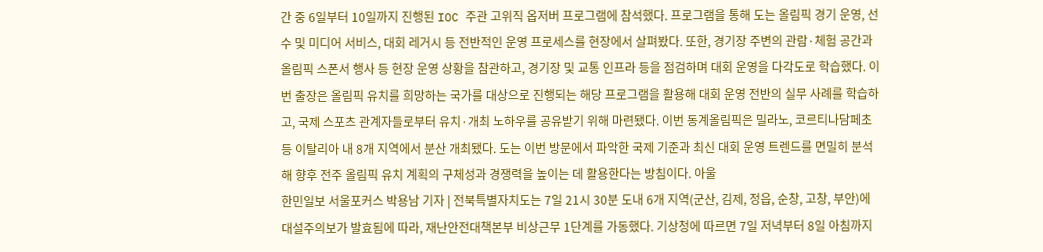간 중 6일부터 10일까지 진행된 IOC 주관 고위직 옵저버 프로그램에 참석했다. 프로그램을 통해 도는 올림픽 경기 운영, 선수 및 미디어 서비스, 대회 레거시 등 전반적인 운영 프로세스를 현장에서 살펴봤다. 또한, 경기장 주변의 관람·체험 공간과 올림픽 스폰서 행사 등 현장 운영 상황을 참관하고, 경기장 및 교통 인프라 등을 점검하며 대회 운영을 다각도로 학습했다. 이번 출장은 올림픽 유치를 희망하는 국가를 대상으로 진행되는 해당 프로그램을 활용해 대회 운영 전반의 실무 사례를 학습하고, 국제 스포츠 관계자들로부터 유치·개최 노하우를 공유받기 위해 마련됐다. 이번 동계올림픽은 밀라노, 코르티나담페초 등 이탈리아 내 8개 지역에서 분산 개최됐다. 도는 이번 방문에서 파악한 국제 기준과 최신 대회 운영 트렌드를 면밀히 분석해 향후 전주 올림픽 유치 계획의 구체성과 경쟁력을 높이는 데 활용한다는 방침이다. 아울
한민일보 서울포커스 박용남 기자 | 전북특별자치도는 7일 21시 30분 도내 6개 지역(군산, 김제, 정읍, 순창, 고창, 부안)에 대설주의보가 발효됨에 따라, 재난안전대책본부 비상근무 1단계를 가동했다. 기상청에 따르면 7일 저녁부터 8일 아침까지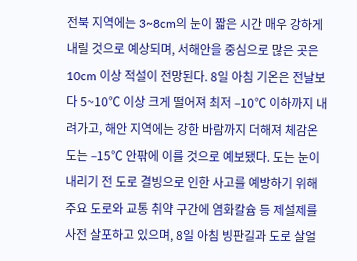전북 지역에는 3~8cm의 눈이 짧은 시간 매우 강하게 내릴 것으로 예상되며, 서해안을 중심으로 많은 곳은 10cm 이상 적설이 전망된다. 8일 아침 기온은 전날보다 5~10℃ 이상 크게 떨어져 최저 –10℃ 이하까지 내려가고, 해안 지역에는 강한 바람까지 더해져 체감온도는 –15℃ 안팎에 이를 것으로 예보됐다. 도는 눈이 내리기 전 도로 결빙으로 인한 사고를 예방하기 위해 주요 도로와 교통 취약 구간에 염화칼슘 등 제설제를 사전 살포하고 있으며, 8일 아침 빙판길과 도로 살얼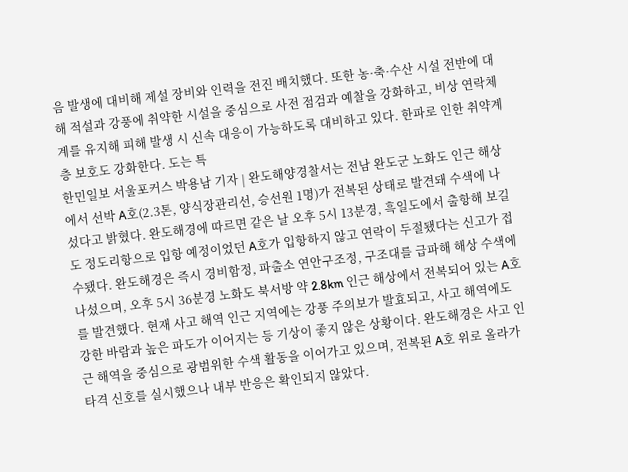음 발생에 대비해 제설 장비와 인력을 전진 배치했다. 또한 농·축·수산 시설 전반에 대해 적설과 강풍에 취약한 시설을 중심으로 사전 점검과 예찰을 강화하고, 비상 연락체계를 유지해 피해 발생 시 신속 대응이 가능하도록 대비하고 있다. 한파로 인한 취약계층 보호도 강화한다. 도는 특
한민일보 서울포커스 박용남 기자 | 완도해양경찰서는 전남 완도군 노화도 인근 해상에서 선박 A호(2.3톤, 양식장관리선, 승선원 1명)가 전복된 상태로 발견돼 수색에 나섰다고 밝혔다. 완도해경에 따르면 같은 날 오후 5시 13분경, 흑일도에서 출항해 보길도 정도리항으로 입항 예정이었던 A호가 입항하지 않고 연락이 두절됐다는 신고가 접수됐다. 완도해경은 즉시 경비함정, 파출소 연안구조정, 구조대를 급파해 해상 수색에 나섰으며, 오후 5시 36분경 노화도 북서방 약 2.8km 인근 해상에서 전복되어 있는 A호를 발견했다. 현재 사고 해역 인근 지역에는 강풍 주의보가 발효되고, 사고 해역에도 강한 바람과 높은 파도가 이어지는 등 기상이 좋지 않은 상황이다. 완도해경은 사고 인근 해역을 중심으로 광범위한 수색 활동을 이어가고 있으며, 전복된 A호 위로 올라가 타격 신호를 실시했으나 내부 반응은 확인되지 않았다.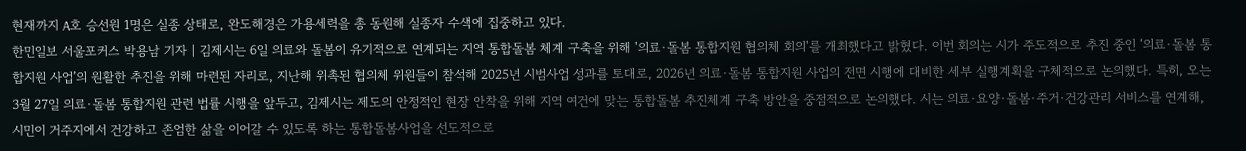현재까지 A호 승선원 1명은 실종 상태로, 완도해경은 가용세력을 총 동원해 실종자 수색에 집중하고 있다.
한민일보 서울포커스 박용남 기자 | 김제시는 6일 의료와 돌봄이 유기적으로 연계되는 지역 통합돌봄 체계 구축을 위해 '의료·돌봄 통합지원 협의체 회의'를 개최했다고 밝혔다. 이번 회의는 시가 주도적으로 추진 중인 ‘의료·돌봄 통합지원 사업’의 원활한 추진을 위해 마련된 자리로, 지난해 위촉된 협의체 위원들이 참석해 2025년 시범사업 성과를 토대로, 2026년 의료·돌봄 통합지원 사업의 전면 시행에 대비한 세부 실행계획을 구체적으로 논의했다. 특히, 오는 3월 27일 의료·돌봄 통합지원 관련 법률 시행을 앞두고, 김제시는 제도의 안정적인 현장 안착을 위해 지역 여건에 맞는 통합돌봄 추진체계 구축 방안을 중점적으로 논의했다. 시는 의료·요양·돌봄·주거·건강관리 서비스를 연계해, 시민이 거주지에서 건강하고 존엄한 삶을 이어갈 수 있도록 하는 통합돌봄사업을 선도적으로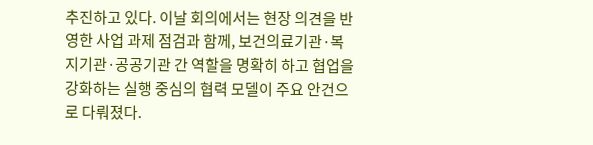추진하고 있다. 이날 회의에서는 현장 의견을 반영한 사업 과제 점검과 함께, 보건의료기관·복지기관·공공기관 간 역할을 명확히 하고 협업을 강화하는 실행 중심의 협력 모델이 주요 안건으로 다뤄졌다.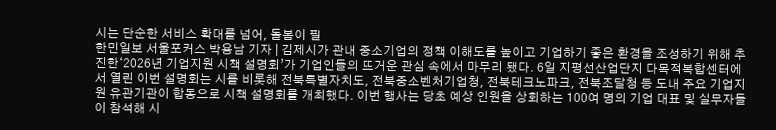시는 단순한 서비스 확대를 넘어, 돌봄이 필
한민일보 서울포커스 박용남 기자 | 김제시가 관내 중소기업의 정책 이해도를 높이고 기업하기 좋은 환경을 조성하기 위해 추진한‘2026년 기업지원 시책 설명회’가 기업인들의 뜨거운 관심 속에서 마무리 됐다. 6일 지평선산업단지 다목적복합센터에서 열린 이번 설명회는 시를 비롯해 전북특별자치도, 전북중소벤처기업청, 전북테크노파크, 전북조달청 등 도내 주요 기업지원 유관기관이 합동으로 시책 설명회를 개최했다. 이번 행사는 당초 예상 인원을 상회하는 100여 명의 기업 대표 및 실무자들이 참석해 시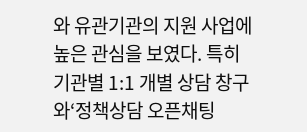와 유관기관의 지원 사업에 높은 관심을 보였다. 특히 기관별 1:1 개별 상담 창구와‘정책상담 오픈채팅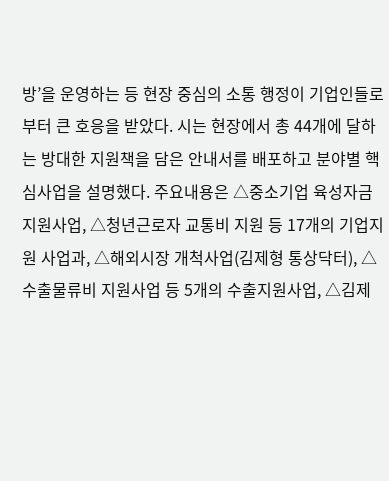방’을 운영하는 등 현장 중심의 소통 행정이 기업인들로부터 큰 호응을 받았다. 시는 현장에서 총 44개에 달하는 방대한 지원책을 담은 안내서를 배포하고 분야별 핵심사업을 설명했다. 주요내용은 △중소기업 육성자금 지원사업, △청년근로자 교통비 지원 등 17개의 기업지원 사업과, △해외시장 개척사업(김제형 통상닥터), △수출물류비 지원사업 등 5개의 수출지원사업, △김제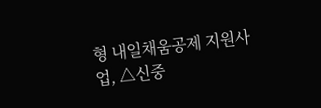형 내일채움공제 지원사업, △신중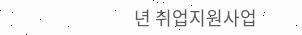년 취업지원사업